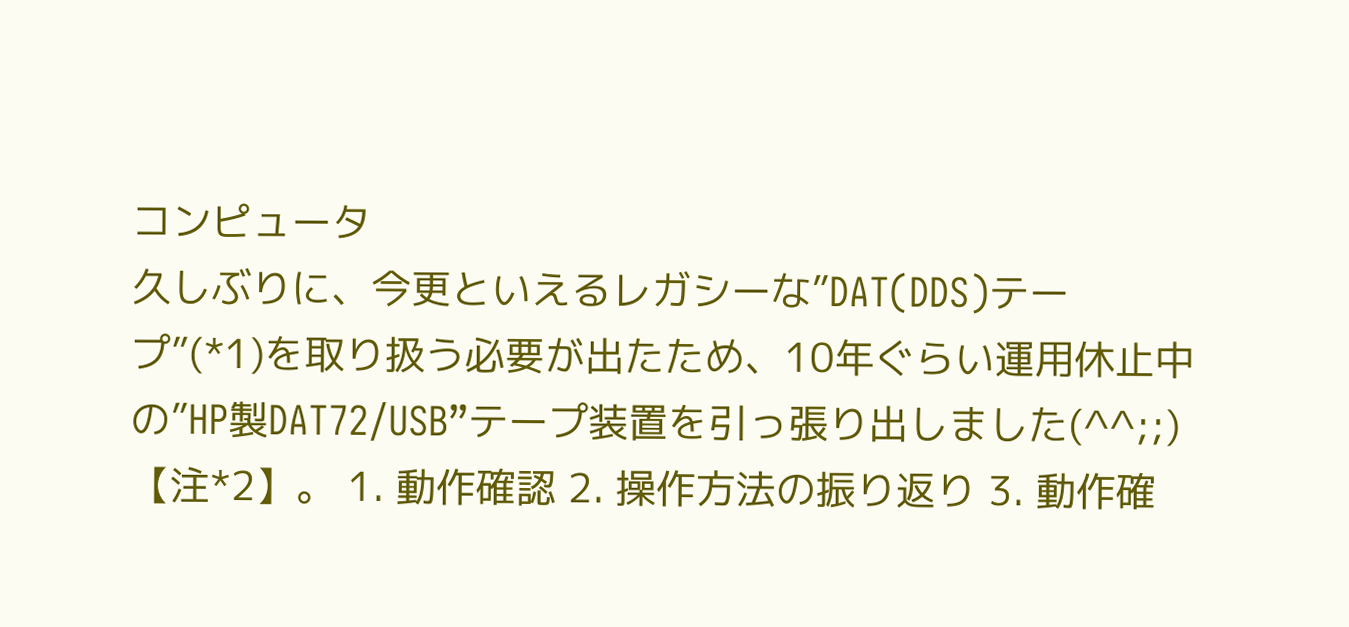コンピュータ
久しぶりに、今更といえるレガシーな”DAT(DDS)テープ”(*1)を取り扱う必要が出たため、10年ぐらい運用休止中の”HP製DAT72/USB”テープ装置を引っ張り出しました(^^;;)【注*2】。 1. 動作確認 2. 操作方法の振り返り 3. 動作確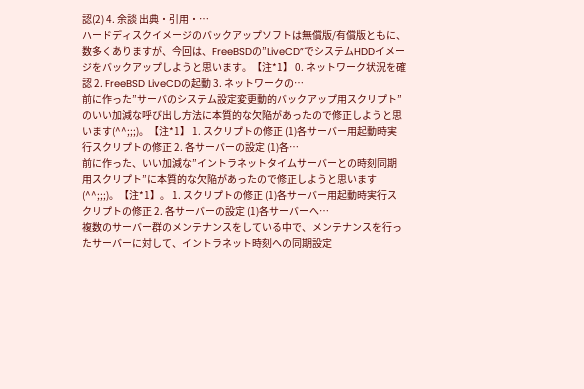認(2) 4. 余談 出典・引用・…
ハードディスクイメージのバックアップソフトは無償版/有償版ともに、数多くありますが、今回は、FreeBSDの”LiveCD”でシステムHDDイメージをバックアップしようと思います。【注*1】 0. ネットワーク状況を確認 2. FreeBSD LiveCDの起動 3. ネットワークの…
前に作った”サーバのシステム設定変更動的バックアップ用スクリプト”のいい加減な呼び出し方法に本質的な欠陥があったので修正しようと思います(^^;;;)。【注*1】 1. スクリプトの修正 (1)各サーバー用起動時実行スクリプトの修正 2. 各サーバーの設定 (1)各…
前に作った、いい加減な”イントラネットタイムサーバーとの時刻同期用スクリプト”に本質的な欠陥があったので修正しようと思います(^^;;;)。【注*1】。 1. スクリプトの修正 (1)各サーバー用起動時実行スクリプトの修正 2. 各サーバーの設定 (1)各サーバーへ…
複数のサーバー群のメンテナンスをしている中で、メンテナンスを行ったサーバーに対して、イントラネット時刻への同期設定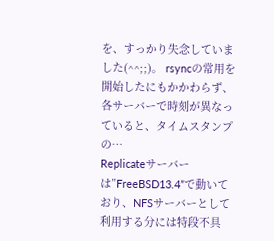を、すっかり失念していました(^^;;)。 rsyncの常用を開始したにもかかわらず、各サーバーで時刻が異なっていると、タイムスタンプの…
Replicateサーバーは”FreeBSD13.4”で動いており、NFSサーバーとして利用する分には特段不具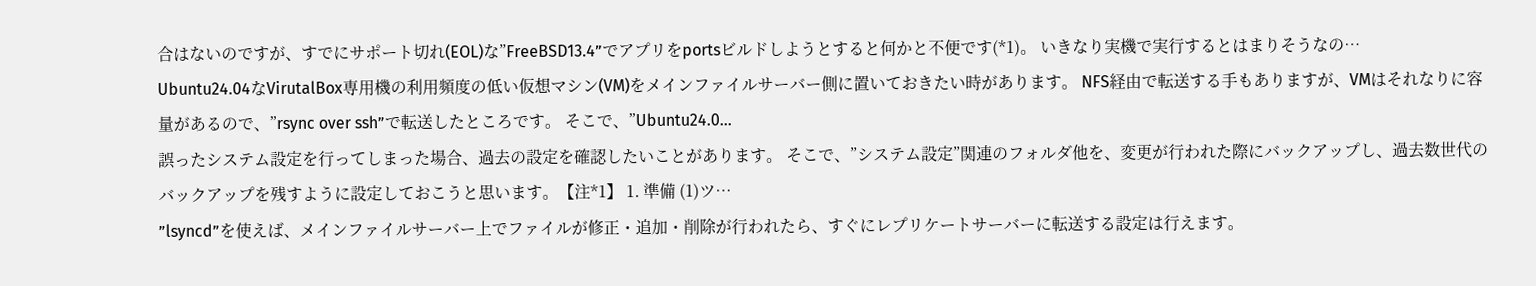合はないのですが、すでにサポート切れ(EOL)な”FreeBSD13.4”でアプリをportsビルドしようとすると何かと不便です(*1)。 いきなり実機で実行するとはまりそうなの…
Ubuntu24.04なVirutalBox専用機の利用頻度の低い仮想マシン(VM)をメインファイルサーバー側に置いておきたい時があります。 NFS経由で転送する手もありますが、VMはそれなりに容量があるので、”rsync over ssh”で転送したところです。 そこで、”Ubuntu24.0…
誤ったシステム設定を行ってしまった場合、過去の設定を確認したいことがあります。 そこで、”システム設定”関連のフォルダ他を、変更が行われた際にバックアップし、過去数世代のバックアップを残すように設定しておこうと思います。【注*1】 1. 準備 (1)ツ…
”lsyncd”を使えば、メインファイルサーバー上でファイルが修正・追加・削除が行われたら、すぐにレプリケートサーバーに転送する設定は行えます。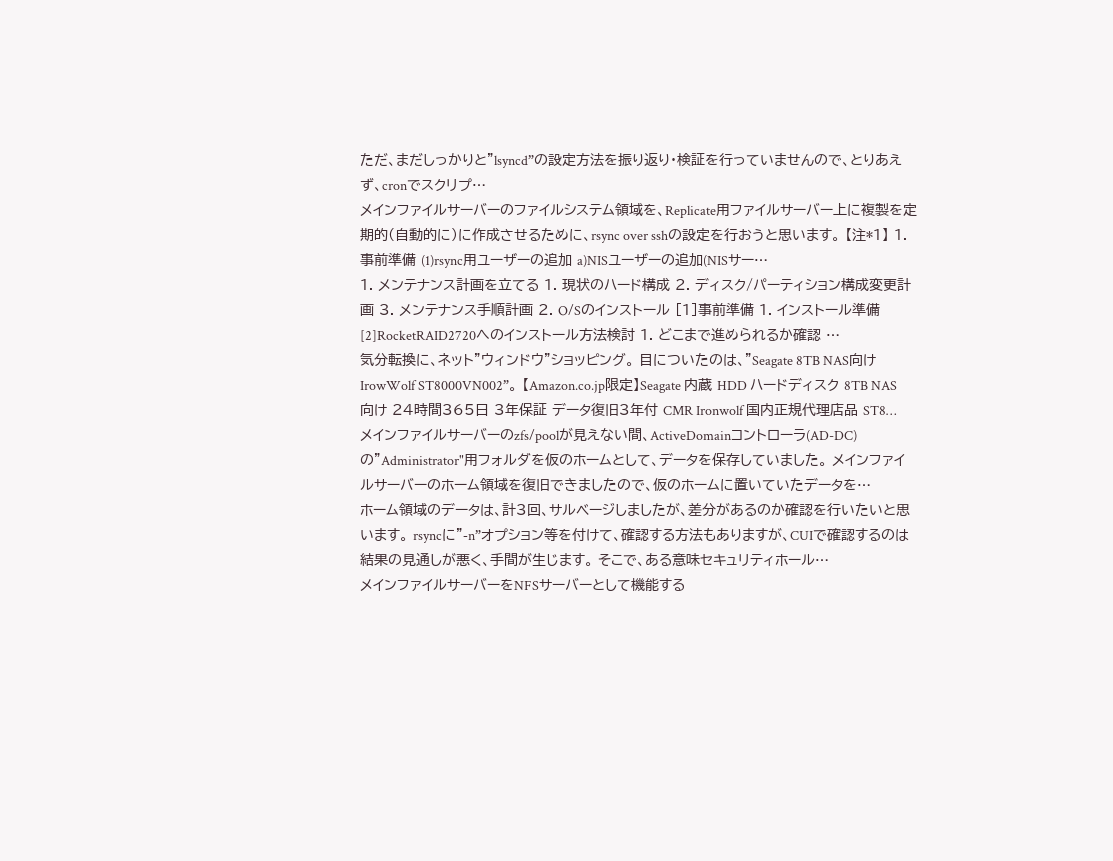ただ、まだしっかりと”lsyncd”の設定方法を振り返り・検証を行っていませんので、とりあえず、cronでスクリプ…
メインファイルサーバーのファイルシステム領域を、Replicate用ファイルサーバー上に複製を定期的(自動的に)に作成させるために、rsync over sshの設定を行おうと思います。 【注*1】 1. 事前準備 (1)rsync用ユーザーの追加 a)NISユーザーの追加(NISサー…
1. メンテナンス計画を立てる 1. 現状のハード構成 2. ディスク/パーティション構成変更計画 3. メンテナンス手順計画 2. O/Sのインストール [1]事前準備 1. インストール準備 [2]RocketRAID2720へのインストール方法検討 1. どこまで進められるか確認 …
気分転換に、ネット”ウィンドウ”ショッピング。 目についたのは、”Seagate 8TB NAS向け IrowWolf ST8000VN002”。 【Amazon.co.jp限定】Seagate 内蔵 HDD ハードディスク 8TB NAS向け 24時間365日 3年保証 データ復旧3年付 CMR Ironwolf 国内正規代理店品 ST8…
メインファイルサーバーのzfs/poolが見えない間、ActiveDomainコントローラ(AD-DC)の"Administrator"用フォルダを仮のホームとして、データを保存していました。 メインファイルサーバーのホーム領域を復旧できましたので、仮のホームに置いていたデータを…
ホーム領域のデータは、計3回、サルベージしましたが、差分があるのか確認を行いたいと思います。 rsyncに”-n”オプション等を付けて、確認する方法もありますが、CUIで確認するのは結果の見通しが悪く、手間が生じます。 そこで、ある意味セキュリティホール…
メインファイルサーバーをNFSサーバーとして機能する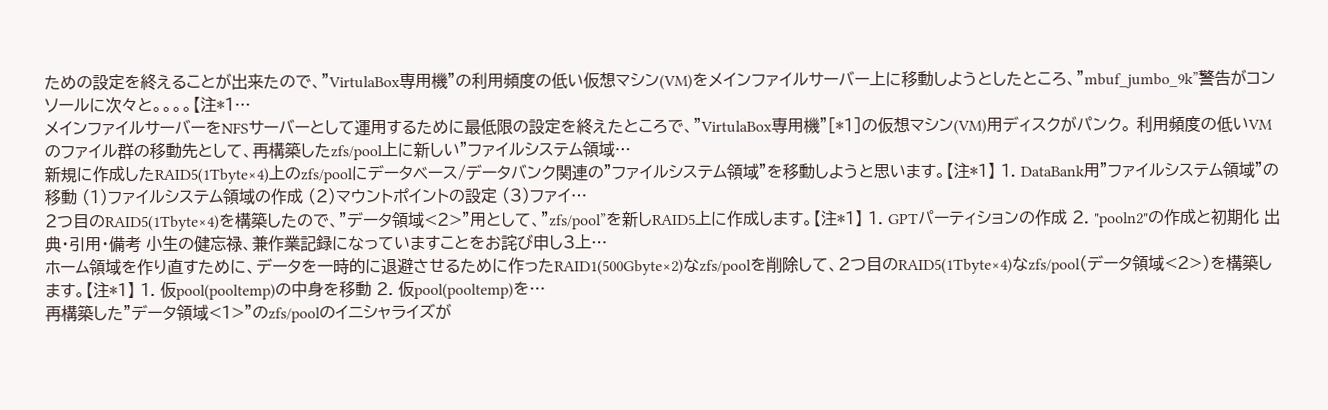ための設定を終えることが出来たので、”VirtulaBox専用機”の利用頻度の低い仮想マシン(VM)をメインファイルサーバー上に移動しようとしたところ、”mbuf_jumbo_9k”警告がコンソールに次々と。。。。【注*1…
メインファイルサーバーをNFSサーバーとして運用するために最低限の設定を終えたところで、”VirtulaBox専用機”[*1]の仮想マシン(VM)用ディスクがパンク。 利用頻度の低いVMのファイル群の移動先として、再構築したzfs/pool上に新しい”ファイルシステム領域…
新規に作成したRAID5(1Tbyte×4)上のzfs/poolにデータベース/データバンク関連の"ファイルシステム領域”を移動しようと思います。【注*1】 1. DataBank用"ファイルシステム領域”の移動 (1)ファイルシステム領域の作成 (2)マウントポイントの設定 (3)ファイ…
2つ目のRAID5(1Tbyte×4)を構築したので、”データ領域<2>”用として、”zfs/pool”を新しRAID5上に作成します。【注*1】 1. GPTパーティションの作成 2. "pooln2"の作成と初期化 出典・引用・備考 小生の健忘禄、兼作業記録になっていますことをお詫び申し3上…
ホーム領域を作り直すために、データを一時的に退避させるために作ったRAID1(500Gbyte×2)なzfs/poolを削除して、2つ目のRAID5(1Tbyte×4)なzfs/pool(データ領域<2>)を構築します。【注*1】 1. 仮pool(pooltemp)の中身を移動 2. 仮pool(pooltemp)を…
再構築した”データ領域<1>”のzfs/poolのイニシャライズが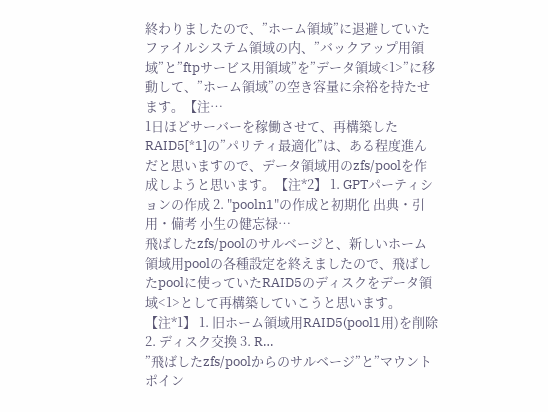終わりましたので、”ホーム領域”に退避していたファイルシステム領域の内、”バックアップ用領域”と”ftpサービス用領域”を”データ領域<1>”に移動して、”ホーム領域”の空き容量に余裕を持たせます。【注…
1日ほどサーバーを稼働させて、再構築したRAID5[*1]の”パリティ最適化”は、ある程度進んだと思いますので、データ領域用のzfs/poolを作成しようと思います。【注*2】 1. GPTパーティションの作成 2. "pooln1"の作成と初期化 出典・引用・備考 小生の健忘禄…
飛ばしたzfs/poolのサルベージと、新しいホーム領域用poolの各種設定を終えましたので、飛ばしたpoolに使っていたRAID5のディスクをデータ領域<1>として再構築していこうと思います。【注*1】 1. 旧ホーム領域用RAID5(pool1用)を削除 2. ディスク交換 3. R…
”飛ばしたzfs/poolからのサルベージ”と”マウントポイン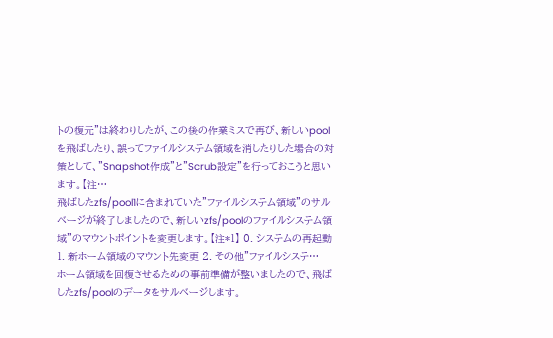トの復元”は終わりしたが、この後の作業ミスで再び、新しいpoolを飛ばしたり、誤ってファイルシステム領域を消したりした場合の対策として、”Snapshot作成”と”Scrub設定”を行っておこうと思います。【注…
飛ばしたzfs/pool1に含まれていた”ファイルシステム領域”のサルベージが終了しましたので、新しいzfs/poolのファイルシステム領域”のマウントポイントを変更します。【注*1】 0. システムの再起動 1. 新ホーム領域のマウント先変更 2. その他”ファイルシステ…
ホーム領域を回復させるための事前準備が整いましたので、飛ばしたzfs/poolのデータをサルベージします。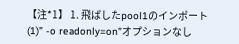【注*1】 1. 飛ばしたpool1のインポート (1)” -o readonly=on”オプションなし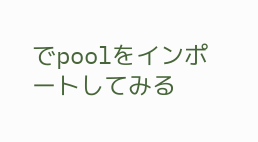でpoolをインポートしてみる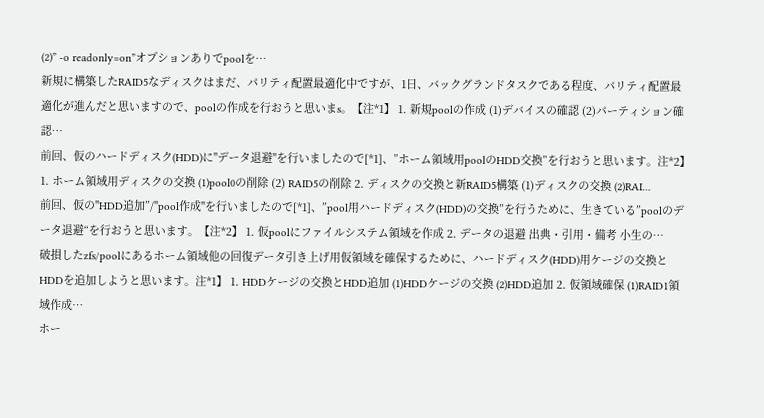(2)” -o readonly=on”オプションありでpoolを…
新規に構築したRAID5なディスクはまだ、パリティ配置最適化中ですが、1日、バックグランドタスクである程度、パリティ配置最適化が進んだと思いますので、poolの作成を行おうと思いまs。【注*1】 1. 新規poolの作成 (1)デバイスの確認 (2)パーティション確認…
前回、仮のハードディスク(HDD)に"データ退避"を行いましたので[*1]、”ホーム領域用poolのHDD交換”を行おうと思います。注*2】 1. ホーム領域用ディスクの交換 (1)pool0の削除 (2) RAID5の削除 2. ディスクの交換と新RAID5構築 (1)ディスクの交換 (2)RAI…
前回、仮の"HDD追加”/"pool作成"を行いましたので[*1]、”pool用ハードディスク(HDD)の交換”を行うために、生きている”poolのデータ退避“を行おうと思います。【注*2】 1. 仮poolにファイルシステム領域を作成 2. データの退避 出典・引用・備考 小生の…
破損したzfs/poolにあるホーム領域他の回復データ引き上げ用仮領域を確保するために、ハードディスク(HDD)用ケージの交換とHDDを追加しようと思います。注*1】 1. HDDケージの交換とHDD追加 (1)HDDケージの交換 (2)HDD追加 2. 仮領域確保 (1)RAID1領域作成…
ホー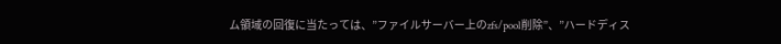ム領域の回復に当たっては、”ファイルサーバー上のzfs/pool削除”、”ハードディス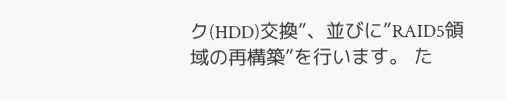ク(HDD)交換”、並びに”RAID5領域の再構築”を行います。 た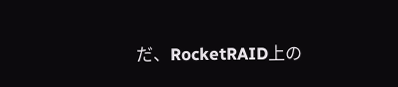だ、RocketRAID上の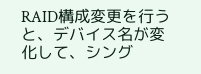RAID構成変更を行うと、デバイス名が変化して、シング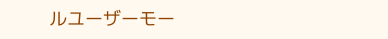ルユーザーモー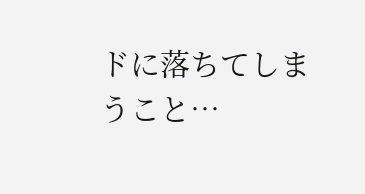ドに落ちてしまうこと…